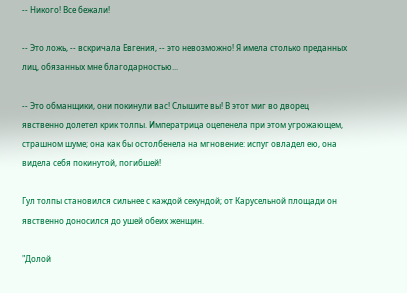-- Никого! Все бежали!

-- Это ложь, -- вскричала Евгения, -- это невозможно! Я имела столько преданных лиц, обязанных мне благодарностью...

-- Это обманщики, они покинули вас! Слышите вы! В этот миг во дворец явственно долетел крик толпы. Императрица оцепенела при этом угрожающем, страшном шуме; она как бы остолбенела на мгновение: испуг овладел ею, она видела себя покинутой, погибшей!

Гул толпы становился сильнее с каждой секундой; от Карусельной площади он явственно доносился до ушей обеих женщин.

"Долой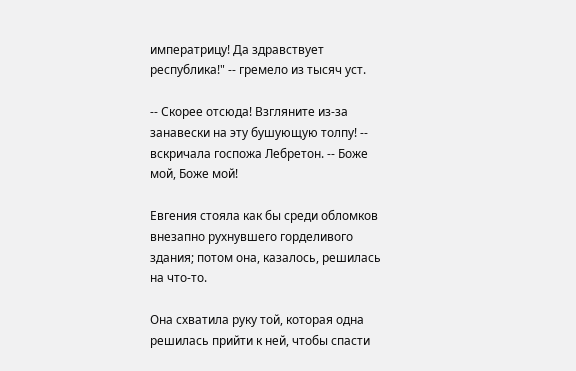императрицу! Да здравствует республика!" -- гремело из тысяч уст.

-- Скорее отсюда! Взгляните из-за занавески на эту бушующую толпу! -- вскричала госпожа Лебретон. -- Боже мой, Боже мой!

Евгения стояла как бы среди обломков внезапно рухнувшего горделивого здания; потом она, казалось, решилась на что-то.

Она схватила руку той, которая одна решилась прийти к ней, чтобы спасти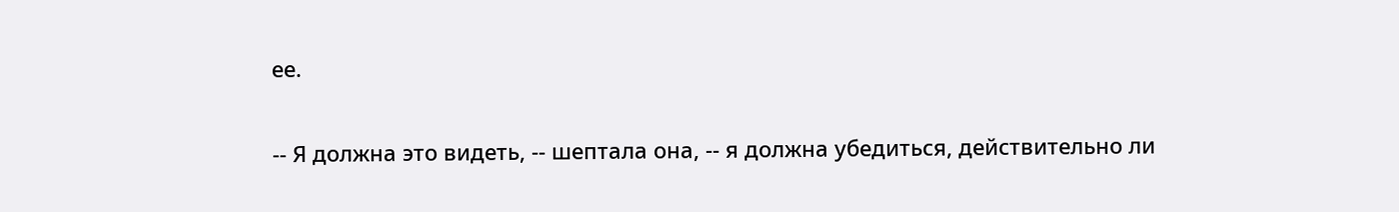ее.

-- Я должна это видеть, -- шептала она, -- я должна убедиться, действительно ли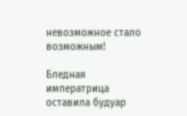невозможное стало возможным!

Бледная императрица оставила будуар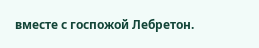вместе с госпожой Лебретон.